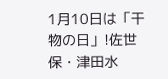1月10日は「干物の日」!佐世保・津田水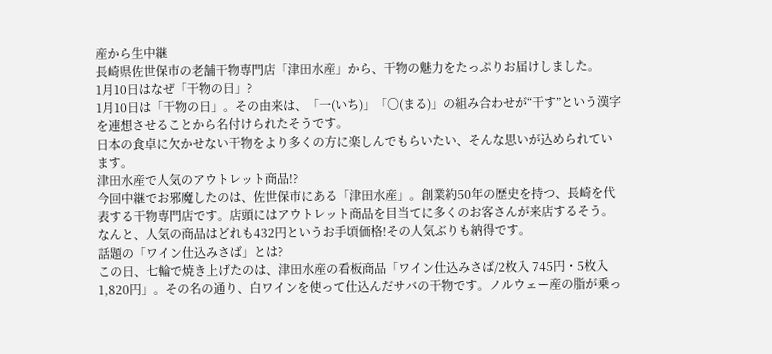産から生中継
長崎県佐世保市の老舗干物専門店「津田水産」から、干物の魅力をたっぷりお届けしました。
1月10日はなぜ「干物の日」?
1月10日は「干物の日」。その由来は、「一(いち)」「〇(まる)」の組み合わせが“干す”という漢字を連想させることから名付けられたそうです。
日本の食卓に欠かせない干物をより多くの方に楽しんでもらいたい、そんな思いが込められています。
津田水産で人気のアウトレット商品!?
今回中継でお邪魔したのは、佐世保市にある「津田水産」。創業約50年の歴史を持つ、長崎を代表する干物専門店です。店頭にはアウトレット商品を目当てに多くのお客さんが来店するそう。なんと、人気の商品はどれも432円というお手頃価格!その人気ぶりも納得です。
話題の「ワイン仕込みさば」とは?
この日、七輪で焼き上げたのは、津田水産の看板商品「ワイン仕込みさば/2枚入 745円・5枚入 1,820円」。その名の通り、白ワインを使って仕込んだサバの干物です。ノルウェー産の脂が乗っ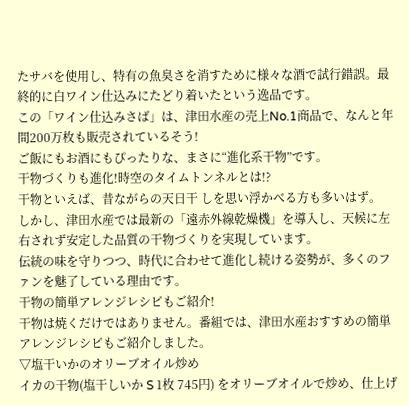たサバを使用し、特有の魚臭さを消すために様々な酒で試行錯誤。最終的に白ワイン仕込みにたどり着いたという逸品です。
この「ワイン仕込みさば」は、津田水産の売上No.1商品で、なんと年間200万枚も販売されているそう!
ご飯にもお酒にもぴったりな、まさに“進化系干物”です。
干物づくりも進化!時空のタイムトンネルとは!?
干物といえば、昔ながらの天日干 しを思い浮かべる方も多いはず。
しかし、津田水産では最新の「遠赤外線乾燥機」を導入し、天候に左右されず安定した品質の干物づくりを実現しています。
伝統の味を守りつつ、時代に合わせて進化し続ける姿勢が、多くのファンを魅了している理由です。
干物の簡単アレンジレシピもご紹介!
干物は焼くだけではありません。番組では、津田水産おすすめの簡単アレンジレシピもご紹介しました。
▽塩干いかのオリーブオイル炒め
イカの干物(塩干しいか S 1枚 745円) をオリーブオイルで炒め、仕上げ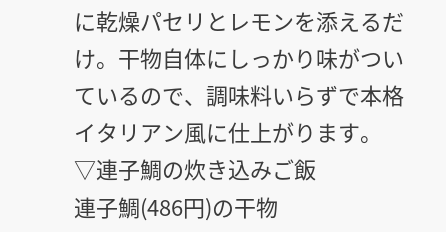に乾燥パセリとレモンを添えるだけ。干物自体にしっかり味がついているので、調味料いらずで本格イタリアン風に仕上がります。
▽連子鯛の炊き込みご飯
連子鯛(486円)の干物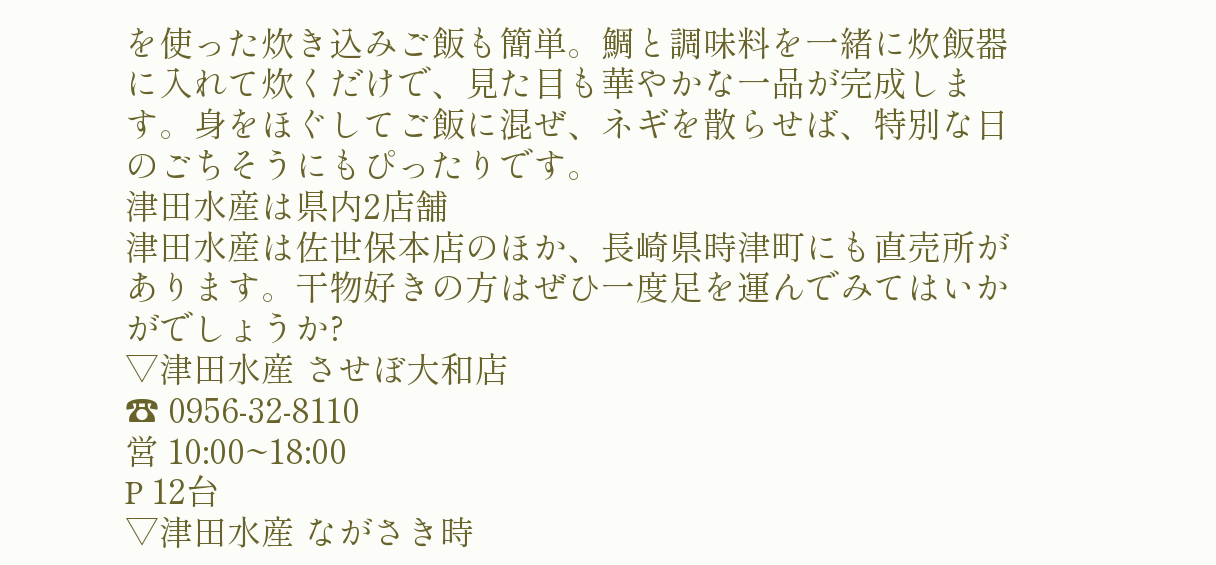を使った炊き込みご飯も簡単。鯛と調味料を一緒に炊飯器に入れて炊くだけで、見た目も華やかな一品が完成します。身をほぐしてご飯に混ぜ、ネギを散らせば、特別な日のごちそうにもぴったりです。
津田水産は県内2店舗
津田水産は佐世保本店のほか、長崎県時津町にも直売所があります。干物好きの方はぜひ一度足を運んでみてはいかがでしょうか?
▽津田水産 させぼ大和店
☎ 0956-32-8110
営 10:00~18:00
P 12台
▽津田水産 ながさき時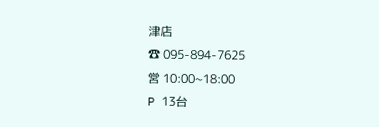津店
☎ 095-894-7625
営 10:00~18:00
P 13台